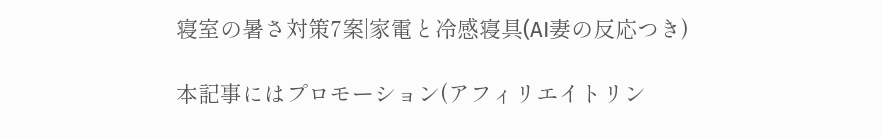寝室の暑さ対策7案|家電と冷感寝具(AI妻の反応つき)

本記事にはプロモーション(アフィリエイトリン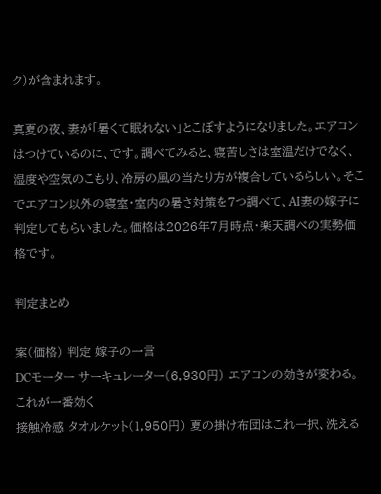ク)が含まれます。

真夏の夜、妻が「暑くて眠れない」とこぼすようになりました。エアコンはつけているのに、です。調べてみると、寝苦しさは室温だけでなく、湿度や空気のこもり、冷房の風の当たり方が複合しているらしい。そこでエアコン以外の寝室・室内の暑さ対策を7つ調べて、AI妻の嫁子に判定してもらいました。価格は2026年7月時点・楽天調べの実勢価格です。

判定まとめ

案(価格) 判定 嫁子の一言
DCモーター サーキュレーター(6,930円) エアコンの効きが変わる。これが一番効く
接触冷感 タオルケット(1,950円) 夏の掛け布団はこれ一択、洗える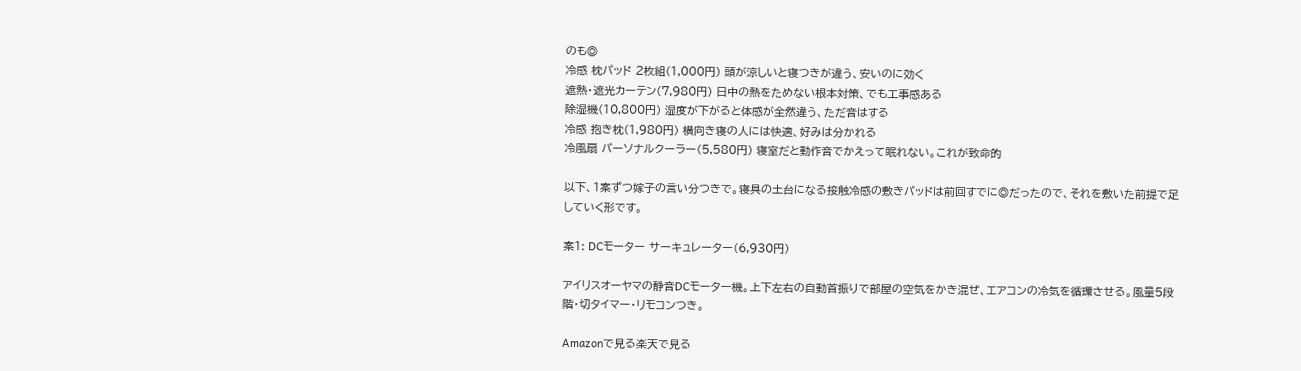のも◎
冷感 枕パッド 2枚組(1,000円) 頭が涼しいと寝つきが違う、安いのに効く
遮熱・遮光カーテン(7,980円) 日中の熱をためない根本対策、でも工事感ある
除湿機(10,800円) 湿度が下がると体感が全然違う、ただ音はする
冷感 抱き枕(1,980円) 横向き寝の人には快適、好みは分かれる
冷風扇 パーソナルクーラー(5,580円) 寝室だと動作音でかえって眠れない。これが致命的

以下、1案ずつ嫁子の言い分つきで。寝具の土台になる接触冷感の敷きパッドは前回すでに◎だったので、それを敷いた前提で足していく形です。

案1: DCモーター サーキュレーター(6,930円)

アイリスオーヤマの静音DCモーター機。上下左右の自動首振りで部屋の空気をかき混ぜ、エアコンの冷気を循環させる。風量5段階・切タイマー・リモコンつき。

Amazonで見る楽天で見る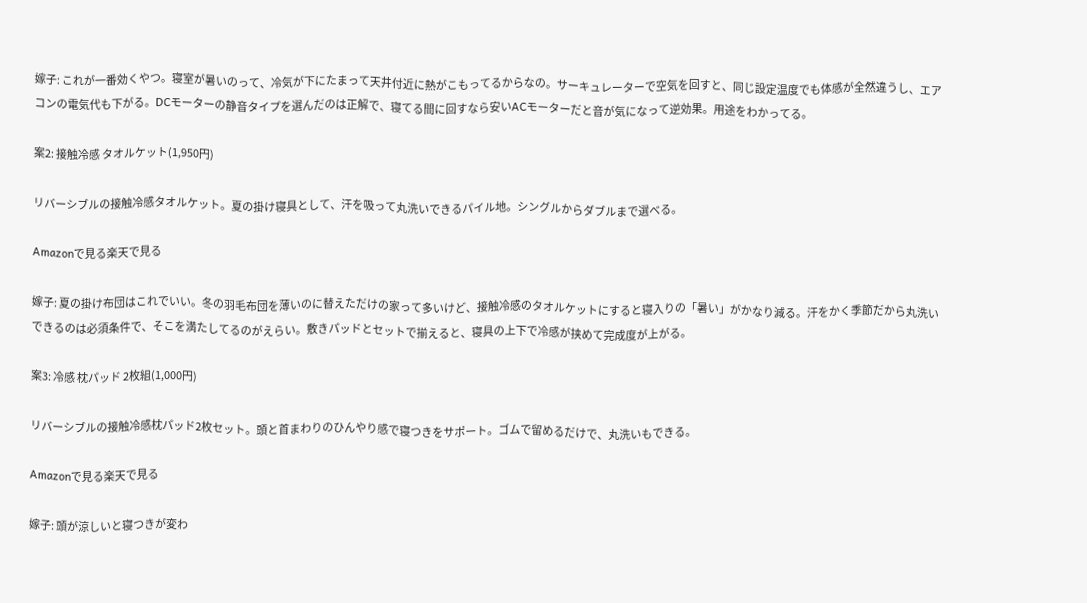嫁子: これが一番効くやつ。寝室が暑いのって、冷気が下にたまって天井付近に熱がこもってるからなの。サーキュレーターで空気を回すと、同じ設定温度でも体感が全然違うし、エアコンの電気代も下がる。DCモーターの静音タイプを選んだのは正解で、寝てる間に回すなら安いACモーターだと音が気になって逆効果。用途をわかってる。

案2: 接触冷感 タオルケット(1,950円)

リバーシブルの接触冷感タオルケット。夏の掛け寝具として、汗を吸って丸洗いできるパイル地。シングルからダブルまで選べる。

Amazonで見る楽天で見る

嫁子: 夏の掛け布団はこれでいい。冬の羽毛布団を薄いのに替えただけの家って多いけど、接触冷感のタオルケットにすると寝入りの「暑い」がかなり減る。汗をかく季節だから丸洗いできるのは必須条件で、そこを満たしてるのがえらい。敷きパッドとセットで揃えると、寝具の上下で冷感が挟めて完成度が上がる。

案3: 冷感 枕パッド 2枚組(1,000円)

リバーシブルの接触冷感枕パッド2枚セット。頭と首まわりのひんやり感で寝つきをサポート。ゴムで留めるだけで、丸洗いもできる。

Amazonで見る楽天で見る

嫁子: 頭が涼しいと寝つきが変わ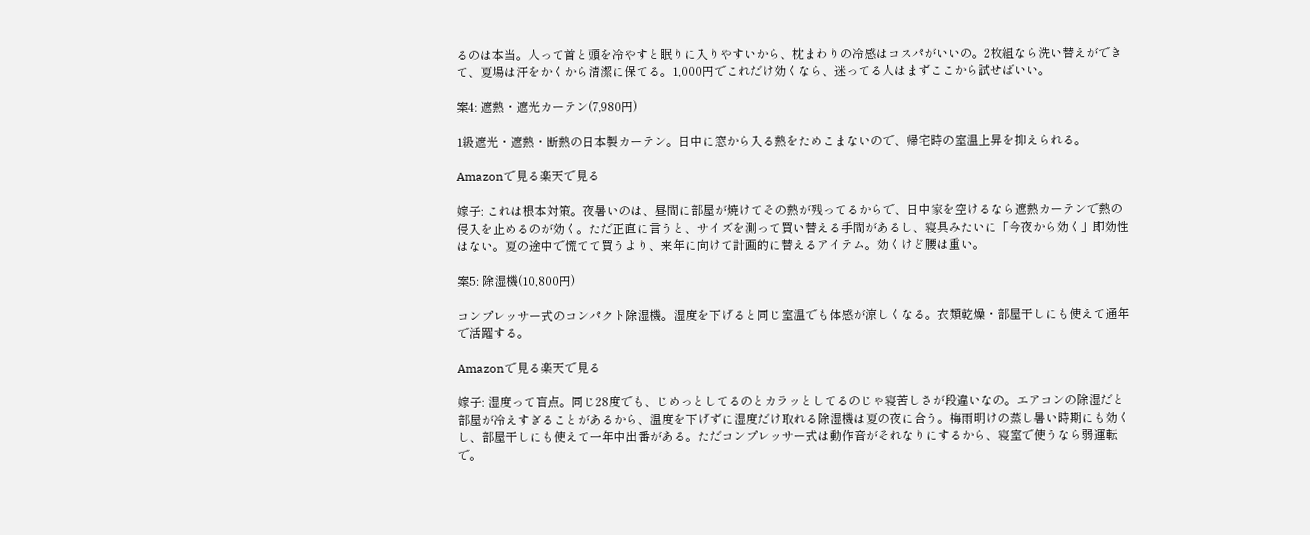るのは本当。人って首と頭を冷やすと眠りに入りやすいから、枕まわりの冷感はコスパがいいの。2枚組なら洗い替えができて、夏場は汗をかくから清潔に保てる。1,000円でこれだけ効くなら、迷ってる人はまずここから試せばいい。

案4: 遮熱・遮光カーテン(7,980円)

1級遮光・遮熱・断熱の日本製カーテン。日中に窓から入る熱をためこまないので、帰宅時の室温上昇を抑えられる。

Amazonで見る楽天で見る

嫁子: これは根本対策。夜暑いのは、昼間に部屋が焼けてその熱が残ってるからで、日中家を空けるなら遮熱カーテンで熱の侵入を止めるのが効く。ただ正直に言うと、サイズを測って買い替える手間があるし、寝具みたいに「今夜から効く」即効性はない。夏の途中で慌てて買うより、来年に向けて計画的に替えるアイテム。効くけど腰は重い。

案5: 除湿機(10,800円)

コンプレッサー式のコンパクト除湿機。湿度を下げると同じ室温でも体感が涼しくなる。衣類乾燥・部屋干しにも使えて通年で活躍する。

Amazonで見る楽天で見る

嫁子: 湿度って盲点。同じ28度でも、じめっとしてるのとカラッとしてるのじゃ寝苦しさが段違いなの。エアコンの除湿だと部屋が冷えすぎることがあるから、温度を下げずに湿度だけ取れる除湿機は夏の夜に合う。梅雨明けの蒸し暑い時期にも効くし、部屋干しにも使えて一年中出番がある。ただコンプレッサー式は動作音がそれなりにするから、寝室で使うなら弱運転で。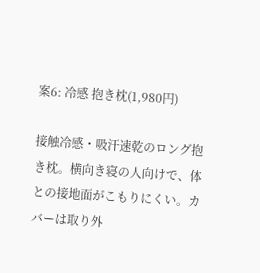案6: 冷感 抱き枕(1,980円)

接触冷感・吸汗速乾のロング抱き枕。横向き寝の人向けで、体との接地面がこもりにくい。カバーは取り外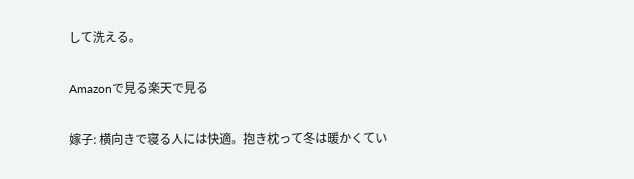して洗える。

Amazonで見る楽天で見る

嫁子: 横向きで寝る人には快適。抱き枕って冬は暖かくてい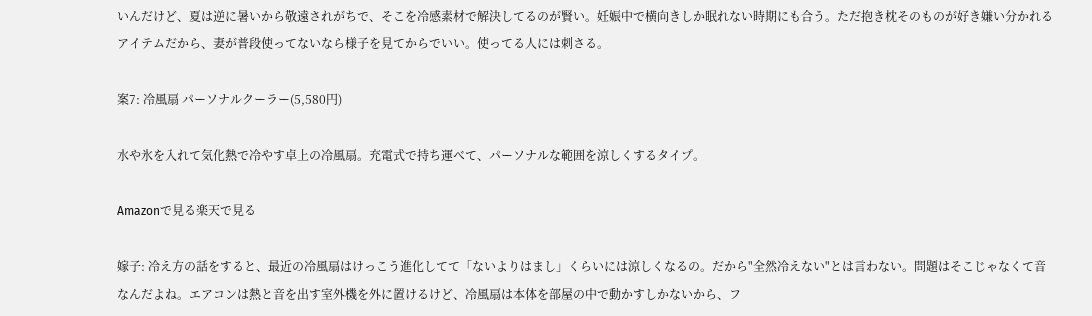いんだけど、夏は逆に暑いから敬遠されがちで、そこを冷感素材で解決してるのが賢い。妊娠中で横向きしか眠れない時期にも合う。ただ抱き枕そのものが好き嫌い分かれるアイテムだから、妻が普段使ってないなら様子を見てからでいい。使ってる人には刺さる。

案7: 冷風扇 パーソナルクーラー(5,580円)

水や氷を入れて気化熱で冷やす卓上の冷風扇。充電式で持ち運べて、パーソナルな範囲を涼しくするタイプ。

Amazonで見る楽天で見る

嫁子: 冷え方の話をすると、最近の冷風扇はけっこう進化してて「ないよりはまし」くらいには涼しくなるの。だから"全然冷えない"とは言わない。問題はそこじゃなくて音なんだよね。エアコンは熱と音を出す室外機を外に置けるけど、冷風扇は本体を部屋の中で動かすしかないから、フ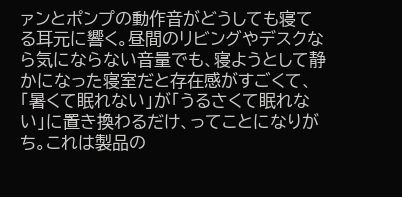ァンとポンプの動作音がどうしても寝てる耳元に響く。昼間のリビングやデスクなら気にならない音量でも、寝ようとして静かになった寝室だと存在感がすごくて、「暑くて眠れない」が「うるさくて眠れない」に置き換わるだけ、ってことになりがち。これは製品の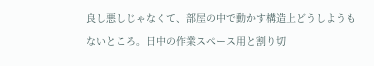良し悪しじゃなくて、部屋の中で動かす構造上どうしようもないところ。日中の作業スペース用と割り切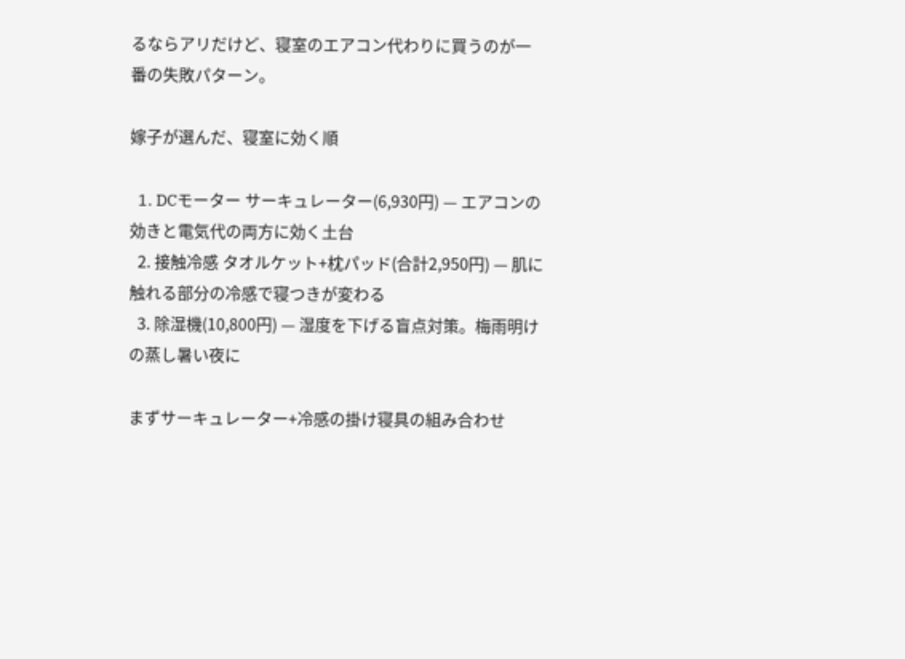るならアリだけど、寝室のエアコン代わりに買うのが一番の失敗パターン。

嫁子が選んだ、寝室に効く順

  1. DCモーター サーキュレーター(6,930円) — エアコンの効きと電気代の両方に効く土台
  2. 接触冷感 タオルケット+枕パッド(合計2,950円) — 肌に触れる部分の冷感で寝つきが変わる
  3. 除湿機(10,800円) — 湿度を下げる盲点対策。梅雨明けの蒸し暑い夜に

まずサーキュレーター+冷感の掛け寝具の組み合わせ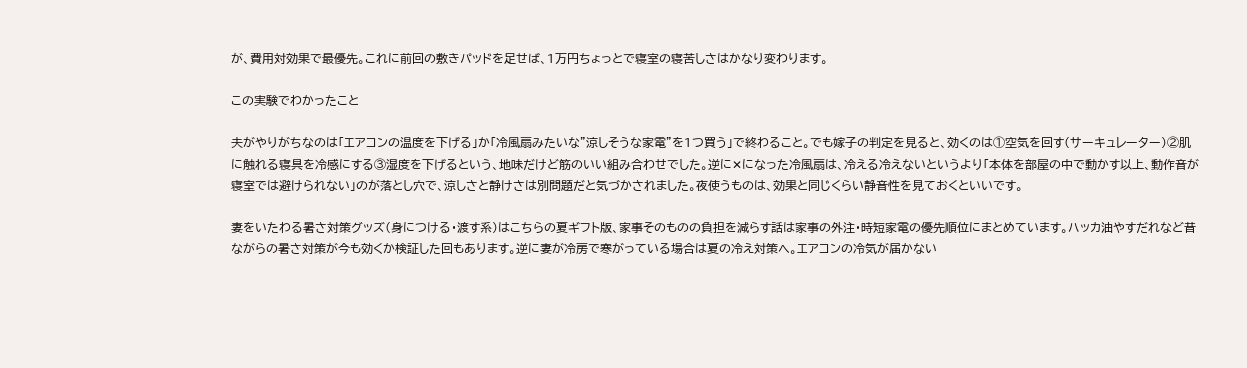が、費用対効果で最優先。これに前回の敷きパッドを足せば、1万円ちょっとで寝室の寝苦しさはかなり変わります。

この実験でわかったこと

夫がやりがちなのは「エアコンの温度を下げる」か「冷風扇みたいな"涼しそうな家電"を1つ買う」で終わること。でも嫁子の判定を見ると、効くのは①空気を回す(サーキュレーター)②肌に触れる寝具を冷感にする③湿度を下げるという、地味だけど筋のいい組み合わせでした。逆に✕になった冷風扇は、冷える冷えないというより「本体を部屋の中で動かす以上、動作音が寝室では避けられない」のが落とし穴で、涼しさと静けさは別問題だと気づかされました。夜使うものは、効果と同じくらい静音性を見ておくといいです。

妻をいたわる暑さ対策グッズ(身につける・渡す系)はこちらの夏ギフト版、家事そのものの負担を減らす話は家事の外注・時短家電の優先順位にまとめています。ハッカ油やすだれなど昔ながらの暑さ対策が今も効くか検証した回もあります。逆に妻が冷房で寒がっている場合は夏の冷え対策へ。エアコンの冷気が届かない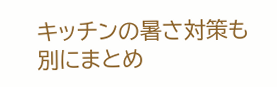キッチンの暑さ対策も別にまとめ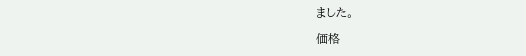ました。

価格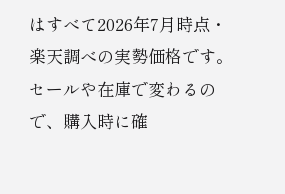はすべて2026年7月時点・楽天調べの実勢価格です。セールや在庫で変わるので、購入時に確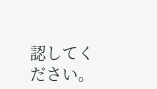認してください。